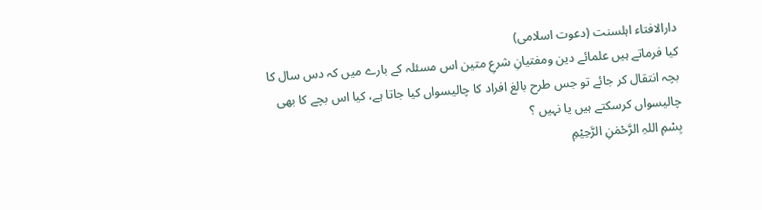دارالافتاء اہلسنت (دعوت اسلامی)
کیا فرماتے ہیں علمائے دین ومفتیانِ شرعِ متین اس مسئلہ کے بارے میں کہ دس سال کا بچہ انتقال کر جائے تو جس طرح بالغ افراد کا چالیسواں کیا جاتا ہے، کیا اس بچے کا بھی چالیسواں کرسکتے ہیں یا نہیں ؟
بِسْمِ اللہِ الرَّحْمٰنِ الرَّحِیْمِ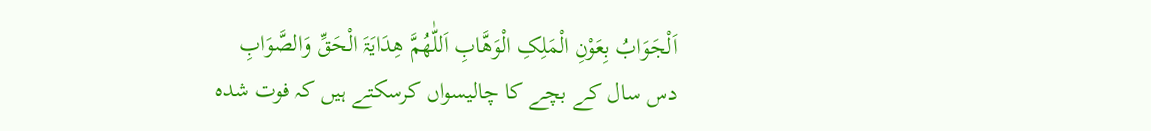اَلْجَوَابُ بِعَوْنِ الْمَلِکِ الْوَھَّابِ اَللّٰھُمَّ ھِدَایَۃَ الْحَقِّ وَالصَّوَابِ
دس سال کے بچے کا چالیسواں کرسکتے ہیں کہ فوت شدہ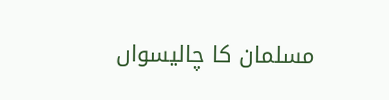مسلمان کا چالیسواں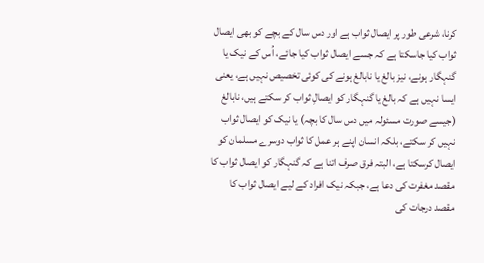کرنا، شرعی طور پر ایصال ثواب ہے اور دس سال کے بچے کو بھی ایصال ثواب کیا جاسکتا ہے کہ جسے ایصال ثواب کیا جائے، اُس کے نیک یا گنہگار ہونے، نیز بالغ یا نابالغ ہونے کی کوئی تخصیص نہیں ہے، یعنی ایسا نہیں ہے کہ بالغ یا گنہگار کو ایصالِ ثواب کر سکتے ہیں، نابالغ (جیسے صورت مسئولہ میں دس سال کا بچہ) یا نیک کو ایصال ثواب نہیں کر سکتے، بلکہ انسان اپنے ہر عمل کا ثواب دوسرے مسلمان کو ایصال کرسکتا ہے، البتہ فرق صرف اتنا ہے کہ گنہگار کو ایصال ثواب کا مقصد مغفرت کی دعا ہے، جبکہ نیک افراد کے لیے ایصال ثواب کا مقصد درجات کی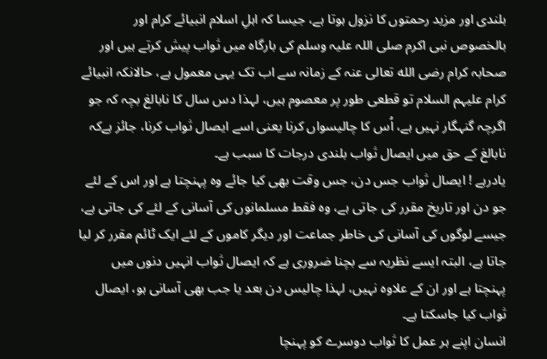بلندی اور مزید رحمتوں کا نزول ہوتا ہے، جیسا کہ اہلِ اسلام انبیائے کرام اور بالخصوص نبی اکرم صلی اللہ علیہ وسلم کی بارگاہ میں ثواب پیش کرتے ہیں اور صحابہ کرام رضی الله تعالی عنہ کے زمانہ سے اب تک یہی معمول ہے، حالانکہ انبیائے کرام علیہم السلام تو قطعی طور پر معصوم ہیں، لہذا دس سال کا نابالغ بچہ کہ جو اگرچہ گنہگار نہیں ہے، اُس کا چالیسواں کرنا یعنی اسے ایصال ثواب کرنا، جائز ہےکہ نابالغ کے حق میں ایصال ثواب بلندی درجات کا سبب ہے۔
یادرہے ! ایصال ثواب جس دن، جس وقت بھی کیا جائے وہ پہنچتا ہے اور اس کے لئے جو دن اور تاریخ مقرر کی جاتی ہے، وہ فقط مسلمانوں کی آسانی کے لئے کی جاتی ہے، جیسے لوگوں کی آسانی کی خاطر جماعت اور دیگر کاموں کے لئے ایک ٹائم مقرر کر لیا جاتا ہے، البتہ ایسے نظریہ سے بچنا ضروری ہے کہ ایصال ثواب انہیں دنوں میں پہنچتا ہے اور ان کے علاوہ نہیں، لہذا چالیس دن بعد یا جب بھی آسانی ہو، ایصال ثواب کیا جاسکتا ہے۔
انسان اپنے ہر عمل کا ثواب دوسرے کو پہنچا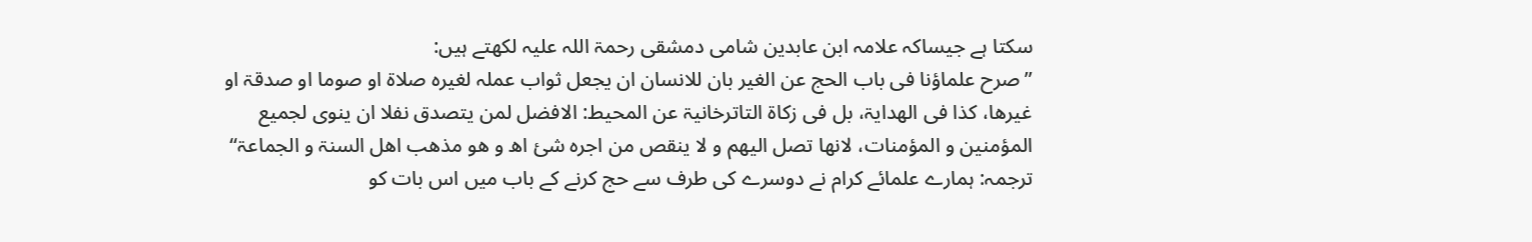سکتا ہے جیساکہ علامہ ابن عابدین شامی دمشقی رحمۃ اللہ علیہ لکھتے ہیں:
”صرح علماؤنا فی باب الحج عن الغیر بان للانسان ان یجعل ثواب عملہ لغیرہ صلاۃ او صوما او صدقۃ او غیرھا، کذا فی الھدایۃ، بل فی زکاۃ التاترخانیۃ عن المحیط: الافضل لمن یتصدق نفلا ان ینوی لجمیع المؤمنین و المؤمنات، لانھا تصل الیھم و لا ینقص من اجرہ شئ اھ و ھو مذھب اھل السنۃ و الجماعۃ“
ترجمہ: ہمارے علمائے کرام نے دوسرے کی طرف سے حج کرنے کے باب میں اس بات کو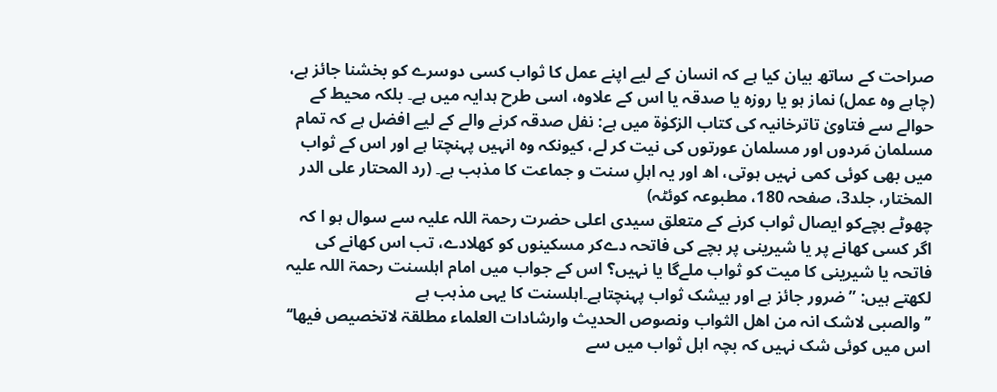صراحت کے ساتھ بیان کیا ہے کہ انسان کے لیے اپنے عمل کا ثواب کسی دوسرے کو بخشنا جائز ہے، (چاہے وہ عمل) نماز ہو یا روزہ یا صدقہ یا اس کے علاوہ، اسی طرح ہدایہ میں ہے۔ بلکہ محیط کے حوالے سے فتاویٰ تاترخانیہ کی کتاب الزکوٰۃ میں ہے: نفل صدقہ کرنے والے کے لیے افضل ہے کہ تمام مسلمان مَردوں اور مسلمان عورتوں کی نیت کر لے، کیونکہ وہ انہیں پہنچتا ہے اور اس کے ثواب میں بھی کوئی کمی نہیں ہوتی، اھ اور یہ اہلِ سنت و جماعت کا مذہب ہے۔ (رد المحتار علی الدر المختار، جلد3، صفحہ 180، مطبوعہ کوئٹہ)
چھوٹے بچےکو ایصال ثواب کرنے کے متعلق سیدی اعلی حضرت رحمۃ اللہ علیہ سے سوال ہو ا کہ اگر کسی کھانے پر یا شیرینی پر بچے کی فاتحہ دےکر مسکینوں کو کھلادے، تب اس کھانے کی فاتحہ یا شیرینی کا میت کو ثواب ملےگا یا نہیں؟ اس کے جواب میں امام اہلسنت رحمۃ اللہ علیہ لکھتے ہیں: ”ضرور جائز ہے اور بیشک ثواب پہنچتاہے۔اہلسنت کا یہی مذہب ہے
’’والصبی لاشک انہ من اھل الثواب ونصوص الحدیث وارشادات العلماء مطلقۃ لاتخصیص فیھا‘‘
اس میں کوئی شک نہیں کہ بچہ اہل ثواب میں سے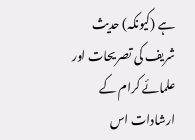ہے (کیونکہ) حدیث شریف کی تصریحات اور علمائے کرام کے ارشادات اس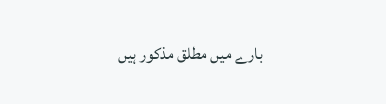بارے میں مطلق مذکور ہیں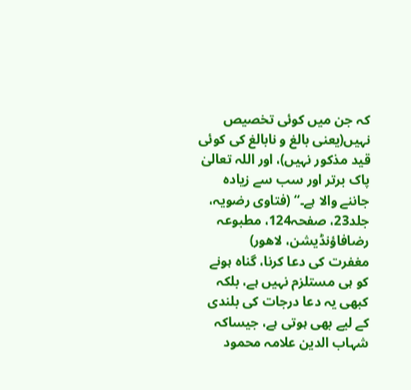کہ جن میں کوئی تخصیص نہیں(یعنی بالغ و نابالغ کی کوئی قید مذکور نہیں)، اور اللہ تعالیٰ پاک برتر اور سب سے زیادہ جاننے والا ہے۔‘‘ (فتاوی رضویہ، جلد23، صفحہ124، مطبوعہ رضافاؤنڈیشن، لاھور)
مغفرت کی دعا کرنا، گناہ ہونے کو ہی مستلزم نہیں ہے، بلکہ کبھی یہ دعا درجات کی بلندی کے لیے بھی ہوتی ہے، جیساکہ شہاب الدین علامہ محمود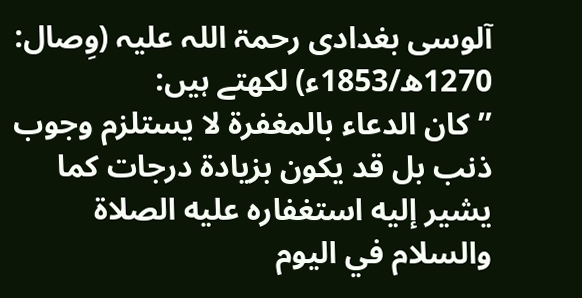آلوسی بغدادی رحمۃ اللہ علیہ (وِصال: 1270ھ/1853ء) لکھتے ہیں:
’’كان الدعاء بالمغفرة لا يستلزم وجوب ذنب بل قد يكون بزيادة درجات كما يشير إليه استغفاره عليه الصلاة والسلام في اليوم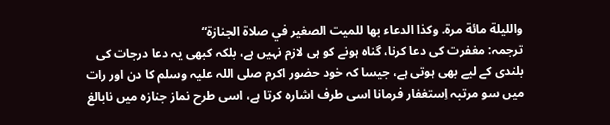والليلة مائة مرة. وكذا الدعاء بها للميت الصغير في صلاة الجنازة“
ترجمہ: مغفرت کی دعا کرنا، گناہ ہونے کو ہی لازم نہیں ہے، بلکہ کبھی یہ دعا درجات کی بلندی کے لیے بھی ہوتی ہے، جیسا کہ خود حضور اکرم صلی اللہ علیہ وسلم کا دن اور رات میں سو مرتبہ اِستغفار فرمانا اسی طرف اشارہ کرتا ہے، اسی طرح نماز جنازہ میں نابالغ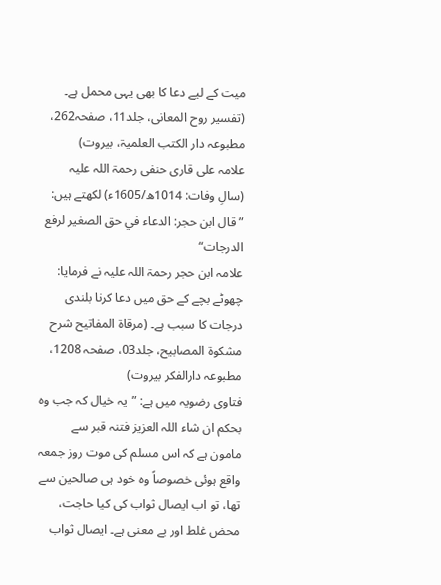میت کے لیے دعا کا بھی یہی محمل ہے۔ (تفسیر روح المعانی، جلد11، صفحہ262، مطبوعہ دار الکتب العلمیۃ، بیروت)
علامہ علی قاری حنفی رحمۃ اللہ علیہ (سالِ وفات: 1014ھ/1605ء) لکھتے ہیں:
”قال ابن حجر: الدعاء في حق الصغير لرفع الدرجات“
علامہ ابن حجر رحمۃ اللہ علیہ نے فرمایا: چھوٹے بچے کے حق میں دعا کرنا بلندی درجات کا سبب ہے۔ (مرقاۃ المفاتیح شرح مشکوۃ المصابیح، جلد03، صفحہ 1208، مطبوعہ دارالفکر بیروت)
فتاوی رضویہ میں ہے: ”یہ خیال کہ جب وہ بحکم ان شاء اللہ العزیز فتنہ قبر سے مامون ہے کہ اس مسلم کی موت روز جمعہ واقع ہوئی خصوصاً وہ خود ہی صالحین سے تھا، تو اب ایصال ثواب کی کیا حاجت، محض غلط اور بے معنی ہے۔ ایصال ثواب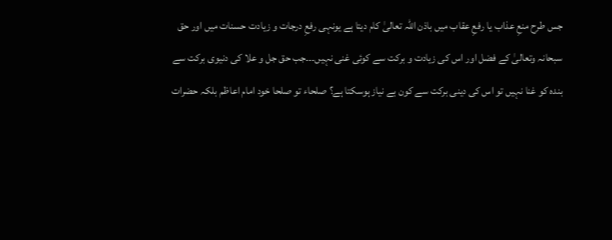جس طرح منعِ عذاب یا رفعِ عقاب میں باذن اللہ تعالیٰ کام دیتا ہے یونہی رفعِ درجات و زیادت حسنات میں اور حق سبحانہ وتعالیٰ کے فضل اور اس کی زیادت و برکت سے کوئی غنی نہیں۔۔۔جب حق جل و علا کی دنیوی برکت سے بندہ کو غنا نہیں تو اس کی دینی برکت سے کون بے نیاز ہوسکتا ہے؟ صلحاء تو صلحا خود امام اعاظم بلکہ حضرات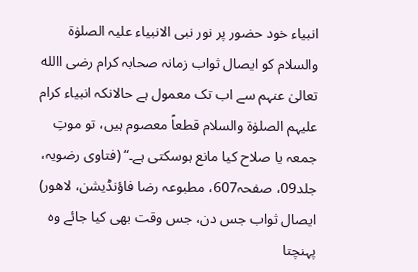انبیاء خود حضور پر نور نبی الانبیاء علیہ الصلوٰۃ والسلام کو ایصال ثواب زمانہ صحابہ کرام رضی االله تعالیٰ عنہم سے اب تک معمول ہے حالانکہ انبیاء کرام علیہم الصلوٰۃ والسلام قطعاً معصوم ہیں، تو موتِ جمعہ یا صلاح کیا مانع ہوسکتی ہے۔“ (فتاوی رضویہ، جلد09، صفحہ607، مطبوعہ رضا فاؤنڈیشن، لاھور)
ایصال ثواب جس دن، جس وقت بھی کیا جائے وہ پہنچتا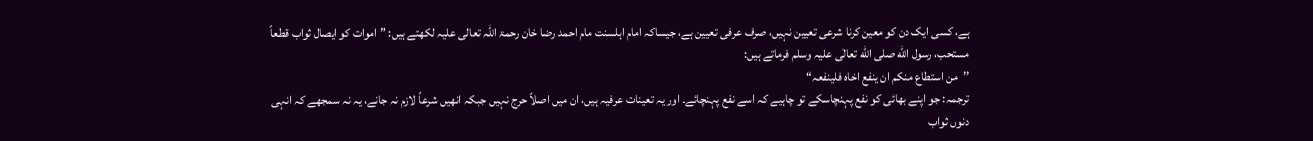ہے، کسی ایک دن کو معین کرنا شرعی تعیین نہیں، صرف عرفی تعیین ہے، جیساکہ امام اہلسنت مام احمد رضا خان رحمۃ اللہ تعالی علیہ لکھتے ہیں: ”اموات کو ایصال ثواب قطعاً مستحب، رسول الله صلی الله تعالٰی علیہ وسلم فرماتے ہیں:
’’من استطاع منکم ان ینفع اخاہ فلینفعہ“
ترجمہ: جو اپنے بھائی کو نفع پہنچاسکے تو چاہیے کہ اسے نفع پہنچائے۔ اور یہ تعینات عرفیہ ہیں، ان میں اصلاً حرج نہیں جبکہ انھیں شرعاً لازم نہ جانے، یہ نہ سمجھے کہ انہی دنوں ثواب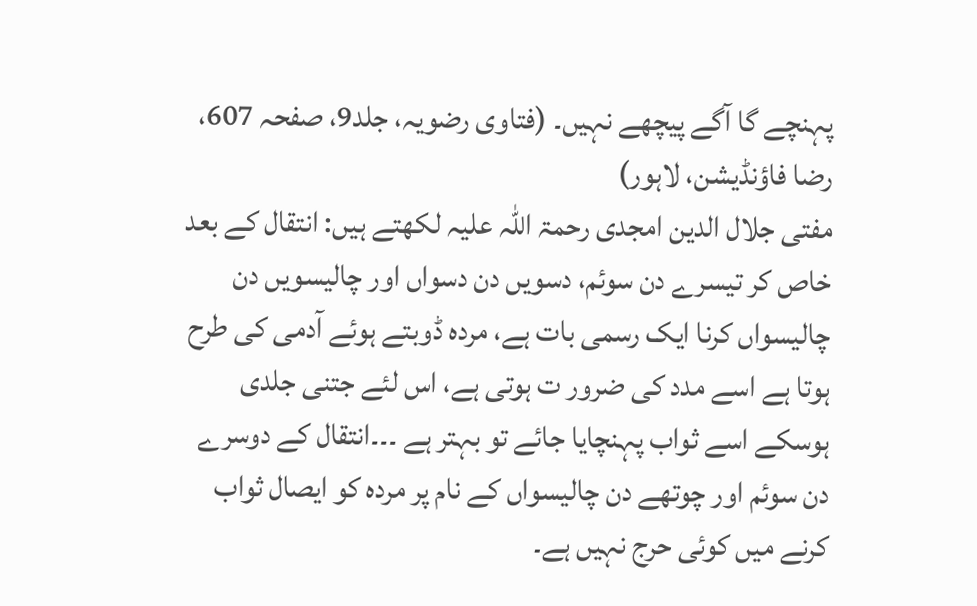پہنچے گا آگے پیچھے نہیں۔ (فتاوی رضویہ، جلد9، صفحہ 607، رضا فاؤنڈیشن، لاہور)
مفتی جلال الدین امجدی رحمۃ اللہ علیہ لکھتے ہیں: انتقال کے بعد خاص کر تیسرے دن سوئم، دسویں دن دسواں اور چالیسویں دن چالیسواں کرنا ایک رسمی بات ہے، مردہ ڈوبتے ہوئے آدمی کی طرح ہوتا ہے اسے مدد کی ضرور ت ہوتی ہے، اس لئے جتنی جلدی ہوسکے اسے ثواب پہنچایا جائے تو بہتر ہے ۔۔۔انتقال کے دوسرے دن سوئم اور چوتھے دن چالیسواں کے نام پر مردہ کو ایصال ثواب کرنے میں کوئی حرج نہیں ہے۔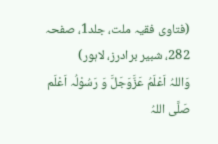(فتاوی فقیہ ملت، جلد1، صفحہ 282، شبیر برادرز، لاہور)
وَاللہُ اَعْلَمُ عَزَّوَجَلَّ وَ رَسُوْلُہ اَعْلَم صَلَّی اللہُ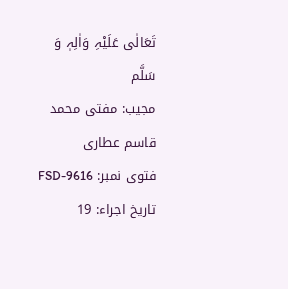تَعَالٰی عَلَیْہِ وَاٰلِہٖ وَ سَلَّم
مجیب: مفتی محمد قاسم عطاری
فتوی نمبر: FSD-9616
تاریخ اجراء: 19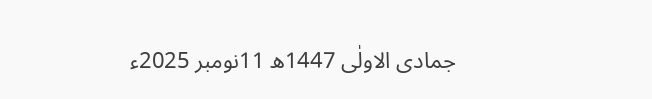جمادی الاولٰی 1447ھ 11نومبر 2025ء